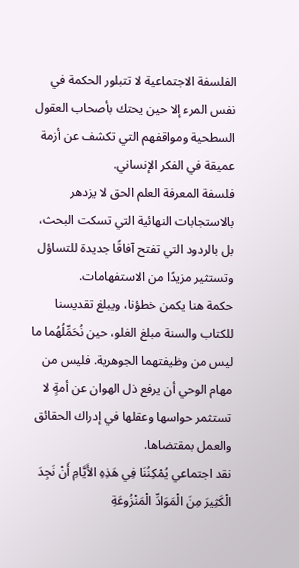الفلسفة الاجتماعية لا تتبلور الحكمة في نفس المرء إلا حين يحتك بأصحاب العقول السطحية ومواقفهم التي تكشف عن أزمة عميقة في الفكر الإنساني.
فلسفة المعرفة العلم الحق لا يزدهر بالاستجابات النهائية التي تسكت البحث، بل بالردود التي تفتح آفاقًا جديدة للتساؤل وتستثير مزيدًا من الاستفهامات.
حكمة هنا يكمن خطؤنا، ويبلغ تقديسنا للكتاب والسنة مبلغ الغلو، حين نُحَمِّلُهُما ما ليس من وظيفتهما الجوهرية. فليس من مهام الوحي أن يرفع ذل الهوان عن أمةٍ لا تستثمر حواسها وعقلها في إدراك الحقائق والعمل بمقتضاها.
نقد اجتماعي يُمْكِنُنَا فِي هَذِهِ الأَيَّامِ أَنْ نَجِدَ الْكَثِيرَ مِنَ الْمَوَادِّ الْمَنْزُوعَةِ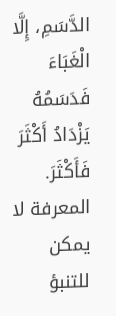الدَّسَمِ، إِلَّا الْغَبَاءَ فَدَسَمُهُ يَزْدَادُ أَكْثَرَ فَأَكْثَرَ.
المعرفة لا يمكن للتنبؤ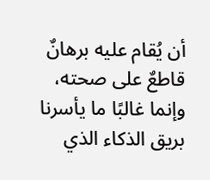أن يُقام عليه برهانٌ قاطعٌ على صحته، وإنما غالبًا ما يأسرنا بريق الذكاء الذي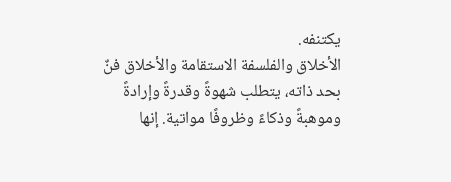يكتنفه.
الأخلاق والفلسفة الاستقامة والأخلاق فنٌ بحد ذاته، يتطلب شهوةً وقدرةً وإرادةً وموهبةً وذكاءً وظروفًا مواتية. إنها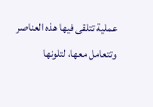عملية تتلقى فيها هذه العناصر وتتعامل معها، لتلونها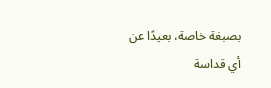بصبغة خاصة، بعيدًا عن أي قداسة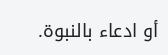أو ادعاء بالنبوة.